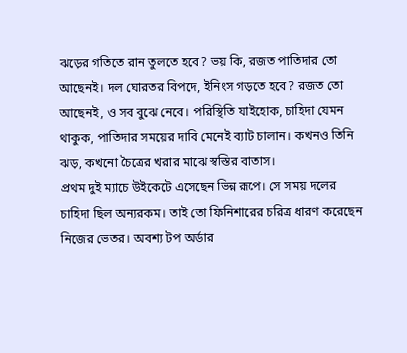ঝড়ের গতিতে রান তুলতে হবে? ভয় কি, রজত পাতিদার তো আছেনই। দল ঘোরতর বিপদে, ইনিংস গড়তে হবে? রজত তো আছেনই, ও সব বুঝে নেবে। পরিস্থিতি যাইহোক, চাহিদা যেমন থাকুক, পাতিদার সময়ের দাবি মেনেই ব্যাট চালান। কখনও তিনি ঝড়, কখনো চৈত্রের খরার মাঝে স্বস্তির বাতাস।
প্রথম দুই ম্যাচে উইকেটে এসেছেন ভিন্ন রূপে। সে সময় দলের চাহিদা ছিল অন্যরকম। তাই তো ফিনিশারের চরিত্র ধারণ করেছেন নিজের ভেতর। অবশ্য টপ অর্ডার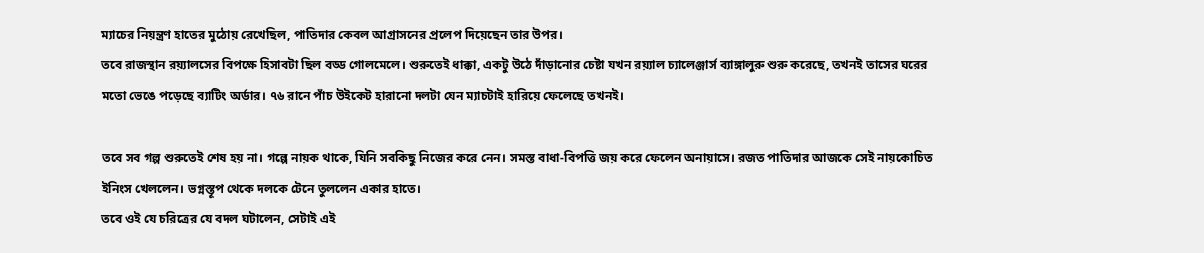ম্যাচের নিয়ন্ত্রণ হাতের মুঠোয় রেখেছিল, পাতিদার কেবল আগ্রাসনের প্রলেপ দিয়েছেন তার উপর।
তবে রাজস্থান রয়্যালসের বিপক্ষে হিসাবটা ছিল বড্ড গোলমেলে। শুরুতেই ধাক্কা, একটু উঠে দাঁড়ানোর চেষ্টা যখন রয়্যাল চ্যালেঞ্জার্স ব্যাঙ্গালুরু শুরু করেছে, তখনই তাসের ঘরের মতো ভেঙে পড়েছে ব্যাটিং অর্ডার। ৭৬ রানে পাঁচ উইকেট হারানো দলটা যেন ম্যাচটাই হারিয়ে ফেলেছে তখনই।

তবে সব গল্প শুরুতেই শেষ হয় না। গল্পে নায়ক থাকে, যিনি সবকিছু নিজের করে নেন। সমস্ত বাধা-বিপত্তি জয় করে ফেলেন অনায়াসে। রজত পাতিদার আজকে সেই নায়কোচিত ইনিংস খেললেন। ভগ্নস্তূপ থেকে দলকে টেনে তুললেন একার হাতে।
তবে ওই যে চরিত্রের যে বদল ঘটালেন, সেটাই এই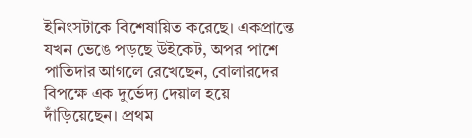ইনিংসটাকে বিশেষায়িত করেছে। একপ্রান্তে যখন ভেঙে পড়ছে উইকেট, অপর পাশে পাতিদার আগলে রেখেছেন, বোলারদের বিপক্ষে এক দুর্ভেদ্য দেয়াল হয়ে দাঁড়িয়েছেন। প্রথম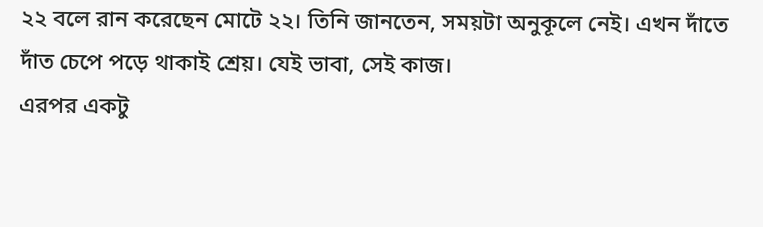২২ বলে রান করেছেন মোটে ২২। তিনি জানতেন, সময়টা অনুকূলে নেই। এখন দাঁতে দাঁত চেপে পড়ে থাকাই শ্রেয়। যেই ভাবা, সেই কাজ।
এরপর একটু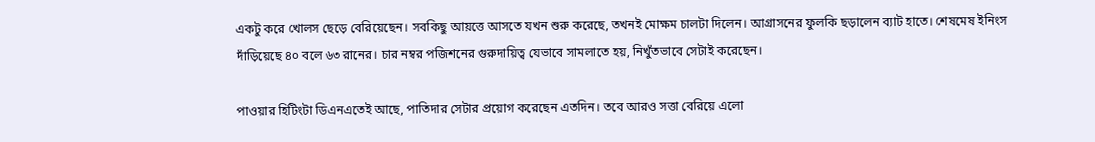একটু করে খোলস ছেড়ে বেরিয়েছেন। সবকিছু আয়ত্তে আসতে যখন শুরু করেছে, তখনই মোক্ষম চালটা দিলেন। আগ্রাসনের ফুলকি ছড়ালেন ব্যাট হাতে। শেষমেষ ইনিংস দাঁড়িয়েছে ৪০ বলে ৬৩ রানের। চার নম্বর পজিশনের গুরুদায়িত্ব যেভাবে সামলাতে হয়, নিখুঁতভাবে সেটাই করেছেন।

পাওয়ার হিটিংটা ডিএনএতেই আছে, পাতিদার সেটার প্রয়োগ করেছেন এতদিন। তবে আরও সত্তা বেরিয়ে এলো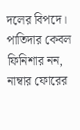দলের বিপদে। পাতিদার কেবল ফিনিশার নন, নাম্বার ফোরের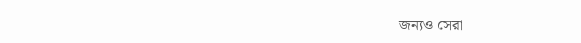জন্যও সেরা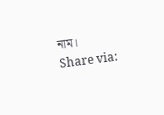নাম।
Share via: